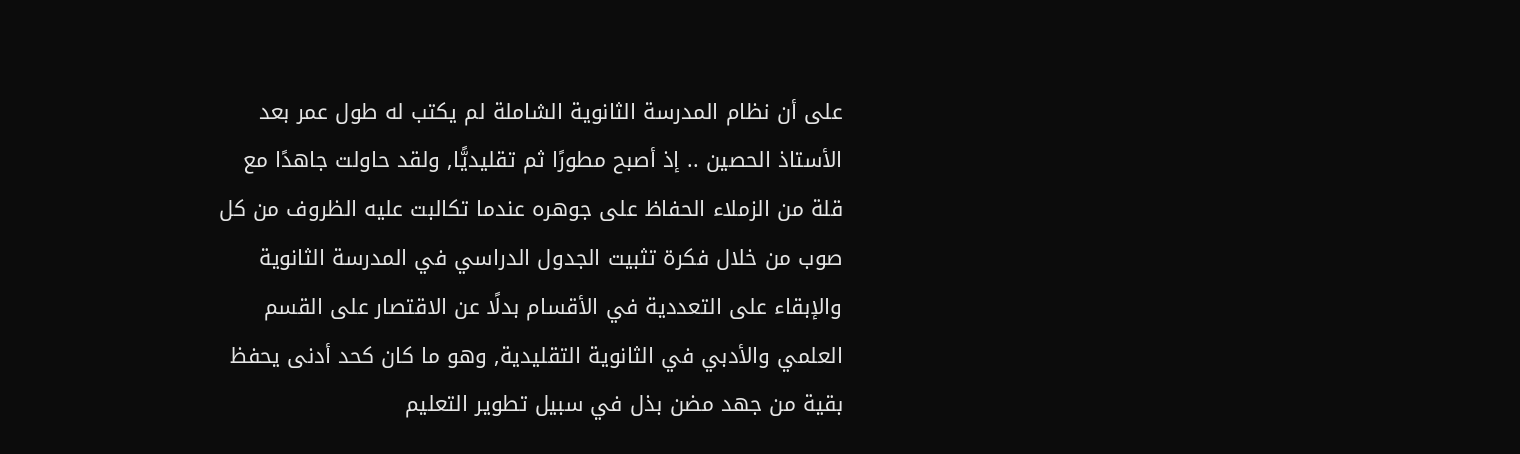على أن نظام المدرسة الثانوية الشاملة لم يكتب له طول عمر بعد الأستاذ الحصين .. إذ أصبح مطورًا ثم تقليديًّا, ولقد حاولت جاهدًا مع قلة من الزملاء الحفاظ على جوهره عندما تكالبت عليه الظروف من كل صوب من خلال فكرة تثبيت الجدول الدراسي في المدرسة الثانوية والإبقاء على التعددية في الأقسام بدلًا عن الاقتصار على القسم العلمي والأدبي في الثانوية التقليدية, وهو ما كان كحد أدنى يحفظ بقية من جهد مضن بذل في سبيل تطوير التعليم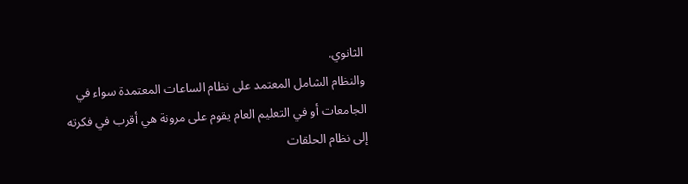الثانوي.
والنظام الشامل المعتمد على نظام الساعات المعتمدة سواء في الجامعات أو في التعليم العام يقوم على مرونة هي أقرب في فكرته إلى نظام الحلقات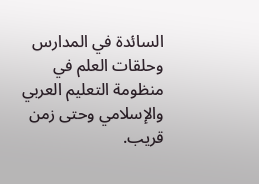السائدة في المدارس وحلقات العلم في منظومة التعليم العربي والإسلامي وحتى زمن قريب.